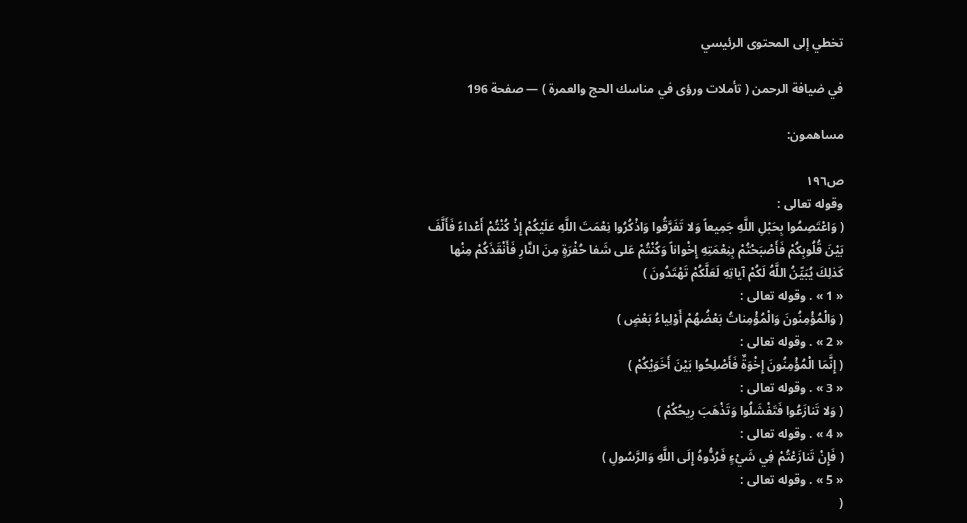تخطي إلى المحتوى الرئيسي

في ضيافة الرحمن ( تأملات ورؤى في مناسك الحج والعمرة ) — صفحة 196

مساهمون:

ص١٩٦
وقوله تعالى :
( وَاعْتَصِمُوا بِحَبْلِ اللَّهِ جَمِيعاً وَلا تَفَرَّقُوا وَاذْكُرُوا نِعْمَتَ اللَّهِ عَلَيْكُمْ إِذْ كُنْتُمْ أَعْداءً فَأَلَّفَ بَيْنَ قُلُوبِكُمْ فَأَصْبَحْتُمْ بِنِعْمَتِهِ إِخْواناً وَكُنْتُمْ عَلى شَفا حُفْرَةٍ مِنَ النَّارِ فَأَنْقَذَكُمْ مِنْها كَذلِكَ يُبَيِّنُ اللَّهُ لَكُمْ آياتِهِ لَعَلَّكُمْ تَهْتَدُونَ )
« 1 » . وقوله تعالى :
( وَالْمُؤْمِنُونَ وَالْمُؤْمِناتُ بَعْضُهُمْ أَوْلِياءُ بَعْضٍ )
« 2 » . وقوله تعالى :
( إِنَّمَا الْمُؤْمِنُونَ إِخْوَةٌ فَأَصْلِحُوا بَيْنَ أَخَوَيْكُمْ )
« 3 » . وقوله تعالى :
( وَلا تَنازَعُوا فَتَفْشَلُوا وَتَذْهَبَ رِيحُكُمْ )
« 4 » . وقوله تعالى :
( فَإِنْ تَنازَعْتُمْ فِي شَيْءٍ فَرُدُّوهُ إِلَى اللَّهِ وَالرَّسُولِ )
« 5 » . وقوله تعالى :
(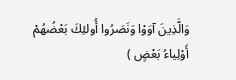وَالَّذِينَ آوَوْا وَنَصَرُوا أُولئِكَ بَعْضُهُمْ أَوْلِياءُ بَعْضٍ )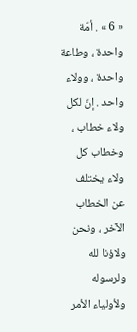« 6 » . أمّة واحدة ، وطاعة واحدة ، وولاء واحد . إنّ لكل ولاء خطاب ، وخطاب كل ولاء يختلف عن الخطاب الآخر ، ونحن ولاؤنا لله ولرسوله ولأولياء الأمر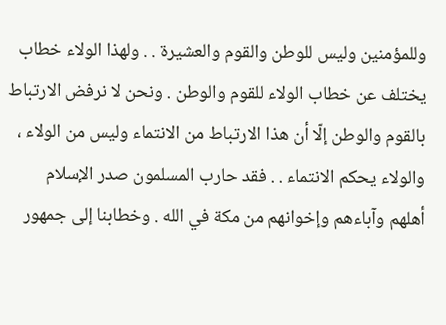وللمؤمنين وليس للوطن والقوم والعشيرة . . ولهذا الولاء خطاب يختلف عن خطاب الولاء للقوم والوطن . ونحن لا نرفض الارتباط بالقوم والوطن إلّا أن هذا الارتباط من الانتماء وليس من الولاء ، والولاء يحكم الانتماء . . فقد حارب المسلمون صدر الإسلام أهلهم وآباءهم وإخوانهم من مكة في الله . وخطابنا إلى جمهور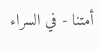أمتنا - في السراء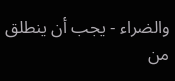والضراء - يجب أن ينطلق من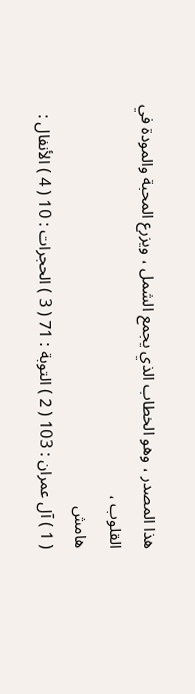هذا المصدر ، وهو الخطاب الذي يجمع الشمل ، ويزرع المحبة والمودة في القلوب ،
هامش
( 1 ) آل عمران : 103 ( 2 ) التوبة : 71 ( 3 ) الحجرات : 10 ( 4 ) الأنفال :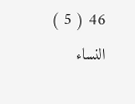46 ( 5 ) النساء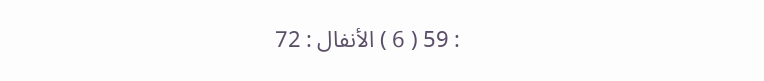: 59 ( 6 ) الأنفال : 72